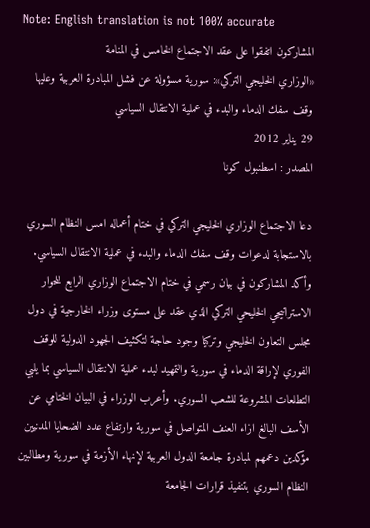Note: English translation is not 100% accurate
المشاركون اتفقوا على عقد الاجتماع الخامس في المنامة
«الوزاري الخليجي التركي»: سورية مسؤولة عن فشل المبادرة العربية وعليها وقف سفك الدماء والبدء في عملية الانتقال السياسي
29 يناير 2012
المصدر : اسطنبول كونا

دعا الاجتماع الوزاري الخليجي التركي في ختام أعماله امس النظام السوري بالاستجابة لدعوات وقف سفك الدماء والبدء في عملية الانتقال السياسي. وأكد المشاركون في بيان رسمي في ختام الاجتماع الوزاري الرابع للحوار الاستراتيجي الخليحي التركي الذي عقد على مستوى وزراء الخارجية في دول مجلس التعاون الخليجي وتركيا وجود حاجة لتكثيف الجهود الدولية للوقف الفوري لإراقة الدماء في سورية والتمهيد لبدء عملية الانتقال السياسي بما يلبي التطلعات المشروعة للشعب السوري. وأعرب الوزراء في البيان الختامي عن الأسف البالغ ازاء العنف المتواصل في سورية وارتفاع عدد الضحايا المدنيين مؤكدين دعمهم لمبادرة جامعة الدول العربية لإنهاء الأزمة في سورية ومطالبين النظام السوري بتنفيذ قرارات الجامعة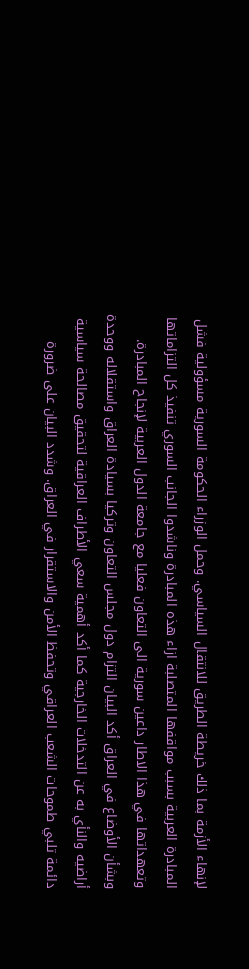لإنهاء الأزمة بما ذلك خريطة الطريق للانتقال السياسي. وحمل الوزراء الحكومة السورية مسؤولية فشل المبادرة العربية بسبب مواقفها المتصلبة ازاء هذه المبادرة وناشدوا الجانب السوري تنفيذ كل التزاماتها وتعهداتها في هذا الاطار داعين سورية الى التعاون فعليا مع جامعة الدول العربية لإنجاح المبادرة. وبشأن الأوضاع في العراق أكد البيان التزام دول مجلس التعاون وتركيا بسيادة العراق واستقلاله ووحدة أراضيه والنأي به عن التدخلات الخارجية كما أكد أهمية سعي الأطراف العراقية لتحقيق مصالحة سياسية دائمة تلبي طموحات الشعب العراقي وتحفظ الأمن والاستقرار في العراق. وشدد البيان على ضرورة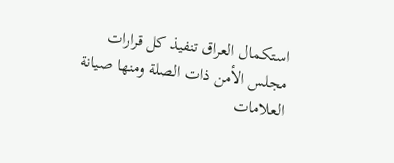استكمال العراق تنفيذ كل قرارات مجلس الأمن ذات الصلة ومنها صيانة العلامات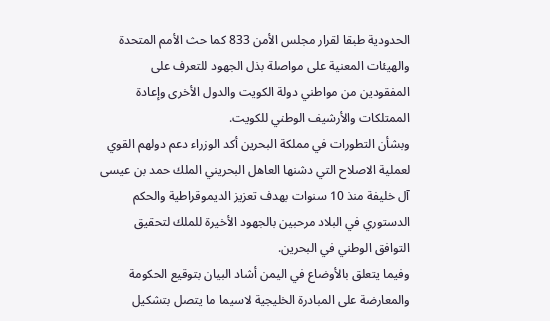الحدودية طبقا لقرار مجلس الأمن 833 كما حث الأمم المتحدة والهيئات المعنية على مواصلة بذل الجهود للتعرف على المفقودين من مواطني دولة الكويت والدول الأخرى وإعادة الممتلكات والأرشيف الوطني للكويت.
وبشأن التطورات في مملكة البحرين أكد الوزراء دعم دولهم القوي لعملية الاصلاح التي دشنها العاهل البحريني الملك حمد بن عيسى آل خليفة منذ 10 سنوات بهدف تعزيز الديموقراطية والحكم الدستوري في البلاد مرحبين بالجهود الأخيرة للملك لتحقيق التوافق الوطني في البحرين.
وفيما يتعلق بالأوضاع في اليمن أشاد البيان بتوقيع الحكومة والمعارضة على المبادرة الخليجية لاسيما ما يتصل بتشكيل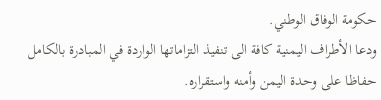حكومة الوفاق الوطني.
ودعا الأطراف اليمنية كافة الى تنفيذ التزاماتها الواردة في المبادرة بالكامل حفاظا على وحدة اليمن وأمنه واستقراره.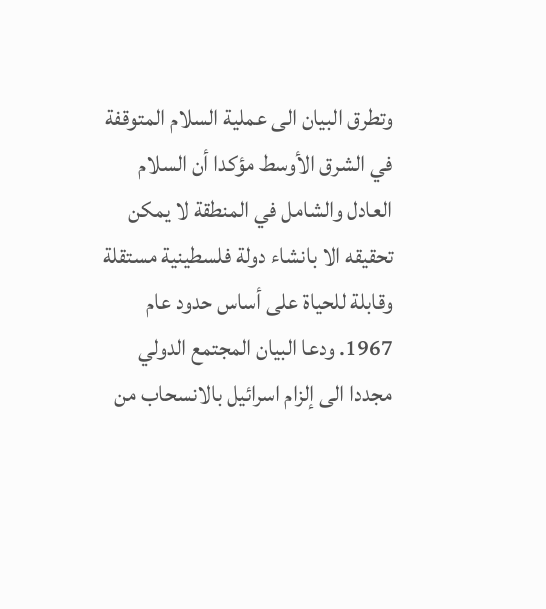وتطرق البيان الى عملية السلام المتوقفة في الشرق الأوسط مؤكدا أن السلام العادل والشامل في المنطقة لا يمكن تحقيقه الا بانشاء دولة فلسطينية مستقلة وقابلة للحياة على أساس حدود عام 1967. ودعا البيان المجتمع الدولي مجددا الى إلزام اسرائيل بالانسحاب من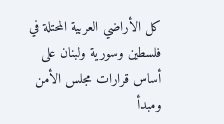كل الأراضي العربية المحتلة في فلسطين وسورية ولبنان على أساس قرارات مجلس الأمن ومبدأ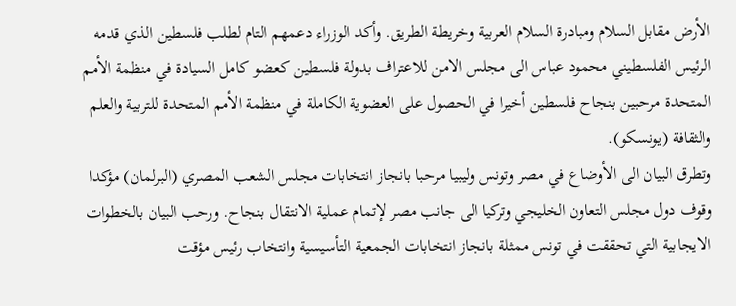الأرض مقابل السلام ومبادرة السلام العربية وخريطة الطريق. وأكد الوزراء دعمهم التام لطلب فلسطين الذي قدمه الرئيس الفلسطيني محمود عباس الى مجلس الامن للاعتراف بدولة فلسطين كعضو كامل السيادة في منظمة الأمم المتحدة مرحبين بنجاح فلسطين أخيرا في الحصول على العضوية الكاملة في منظمة الأمم المتحدة للتربية والعلم والثقافة (يونسكو).
وتطرق البيان الى الأوضاع في مصر وتونس وليبيا مرحبا بانجاز انتخابات مجلس الشعب المصري (البرلمان) مؤكدا وقوف دول مجلس التعاون الخليجي وتركيا الى جانب مصر لإتمام عملية الانتقال بنجاح. ورحب البيان بالخطوات الايجابية التي تحققت في تونس ممثلة بانجاز انتخابات الجمعية التأسيسية وانتخاب رئيس مؤقت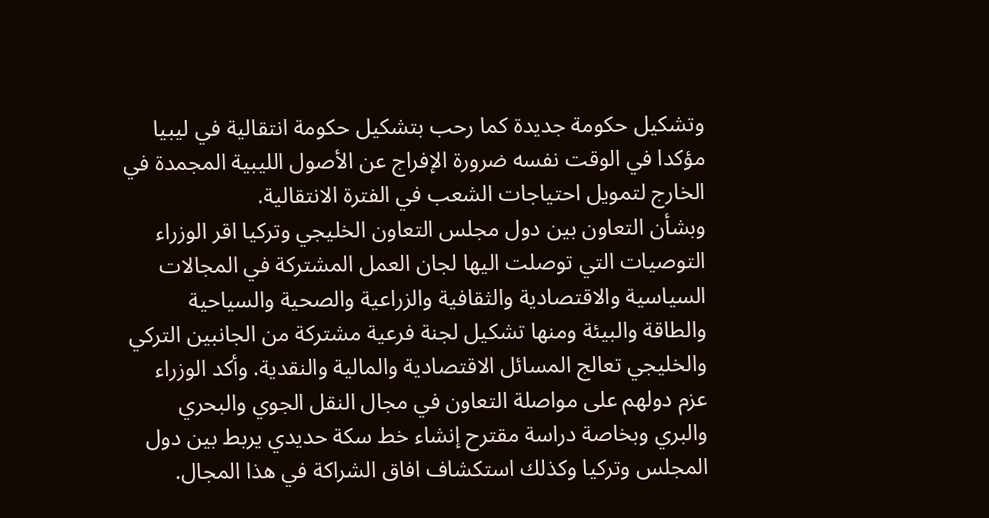وتشكيل حكومة جديدة كما رحب بتشكيل حكومة انتقالية في ليبيا مؤكدا في الوقت نفسه ضرورة الإفراج عن الأصول الليبية المجمدة في الخارج لتمويل احتياجات الشعب في الفترة الانتقالية.
وبشأن التعاون بين دول مجلس التعاون الخليجي وتركيا اقر الوزراء التوصيات التي توصلت اليها لجان العمل المشتركة في المجالات السياسية والاقتصادية والثقافية والزراعية والصحية والسياحية والطاقة والبيئة ومنها تشكيل لجنة فرعية مشتركة من الجانبين التركي والخليجي تعالج المسائل الاقتصادية والمالية والنقدية. وأكد الوزراء عزم دولهم على مواصلة التعاون في مجال النقل الجوي والبحري والبري وبخاصة دراسة مقترح إنشاء خط سكة حديدي يربط بين دول المجلس وتركيا وكذلك استكشاف افاق الشراكة في هذا المجال.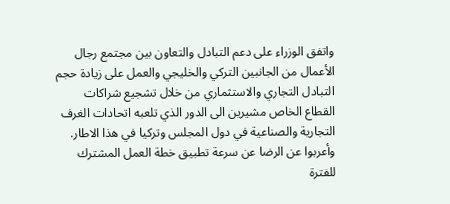واتفق الوزراء على دعم التبادل والتعاون بين مجتمع رجال الأعمال من الجانبين التركي والخليجي والعمل على زيادة حجم التبادل التجاري والاستثماري من خلال تشجيع شراكات القطاع الخاص مشيرين الى الدور الذي تلعبه اتحادات الغرف التجارية والصناعية في دول المجلس وتركيا في هذا الاطار. وأعربوا عن الرضا عن سرعة تطبيق خطة العمل المشترك للفترة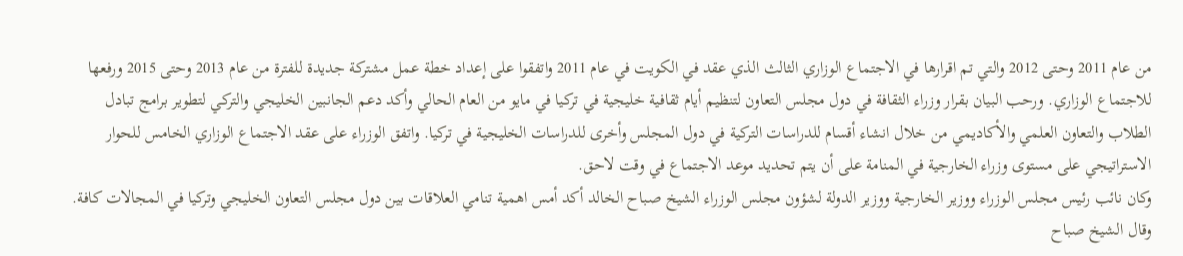من عام 2011 وحتى 2012 والتي تم اقرارها في الاجتماع الوزاري الثالث الذي عقد في الكويت في عام 2011 واتفقوا على إعداد خطة عمل مشتركة جديدة للفترة من عام 2013 وحتى 2015 ورفعها للاجتماع الوزاري. ورحب البيان بقرار وزراء الثقافة في دول مجلس التعاون لتنظيم أيام ثقافية خليجية في تركيا في مايو من العام الحالي وأكد دعم الجانبين الخليجي والتركي لتطوير برامج تبادل الطلاب والتعاون العلمي والأكاديمي من خلال انشاء أقسام للدراسات التركية في دول المجلس وأخرى للدراسات الخليجية في تركيا. واتفق الوزراء على عقد الاجتماع الوزاري الخامس للحوار الاستراتيجي على مستوى وزراء الخارجية في المنامة على أن يتم تحديد موعد الاجتماع في وقت لاحق.
وكان نائب رئيس مجلس الوزراء ووزير الخارجية ووزير الدولة لشؤون مجلس الوزراء الشيخ صباح الخالد أكد أمس اهمية تنامي العلاقات بين دول مجلس التعاون الخليجي وتركيا في المجالات كافة. وقال الشيخ صباح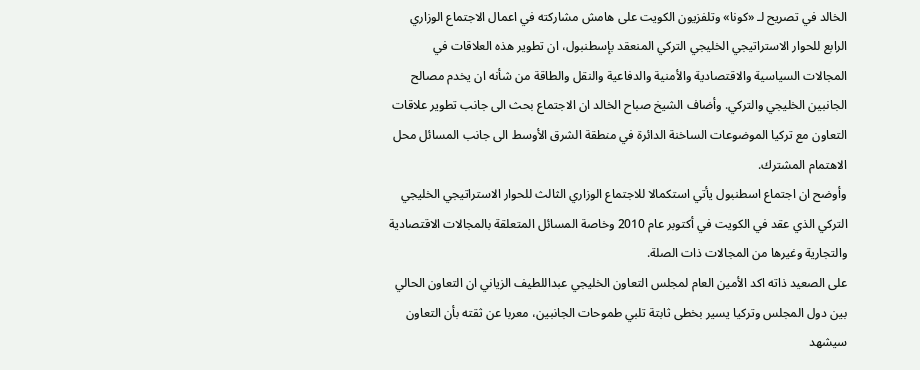الخالد في تصريح لـ «كونا» وتلفزيون الكويت على هامش مشاركته في اعمال الاجتماع الوزاري الرابع للحوار الاستراتيجي الخليجي التركي المنعقد بإسطنبول، ان تطوير هذه العلاقات في المجالات السياسية والاقتصادية والأمنية والدفاعية والنقل والطاقة من شأنه ان يخدم مصالح الجانبين الخليجي والتركي. وأضاف الشيخ صباح الخالد ان الاجتماع بحث الى جانب تطوير علاقات التعاون مع تركيا الموضوعات الساخنة الدائرة في منطقة الشرق الأوسط الى جانب المسائل محل الاهتمام المشترك.
وأوضح ان اجتماع اسطنبول يأتي استكمالا للاجتماع الوزاري الثالث للحوار الاستراتيجي الخليجي التركي الذي عقد في الكويت في أكتوبر عام 2010 وخاصة المسائل المتعلقة بالمجالات الاقتصادية والتجارية وغيرها من المجالات ذات الصلة.
على الصعيد ذاته اكد الأمين العام لمجلس التعاون الخليجي عبداللطيف الزياني ان التعاون الحالي بين دول المجلس وتركيا يسير بخطى ثابتة تلبي طموحات الجانبين، معربا عن ثقته بأن التعاون سيشهد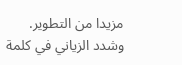مزيدا من التطوير.
وشدد الزياني في كلمة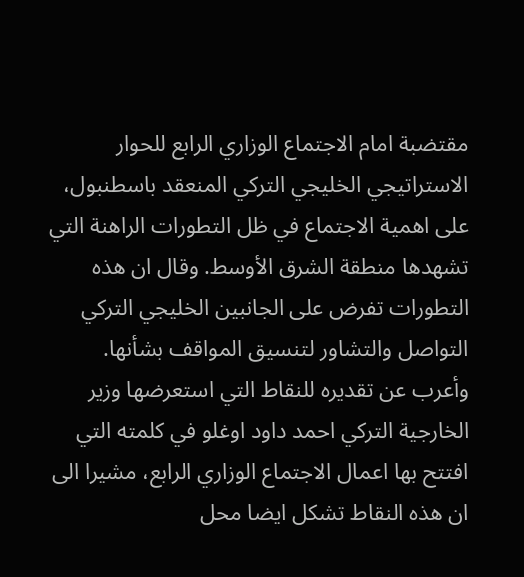مقتضبة امام الاجتماع الوزاري الرابع للحوار الاستراتيجي الخليجي التركي المنعقد باسطنبول، على اهمية الاجتماع في ظل التطورات الراهنة التي تشهدها منطقة الشرق الأوسط. وقال ان هذه التطورات تفرض على الجانبين الخليجي التركي التواصل والتشاور لتنسيق المواقف بشأنها.
وأعرب عن تقديره للنقاط التي استعرضها وزير الخارجية التركي احمد داود اوغلو في كلمته التي افتتح بها اعمال الاجتماع الوزاري الرابع، مشيرا الى ان هذه النقاط تشكل ايضا محل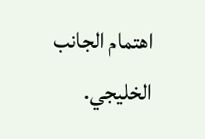اهتمام الجانب الخليجي.